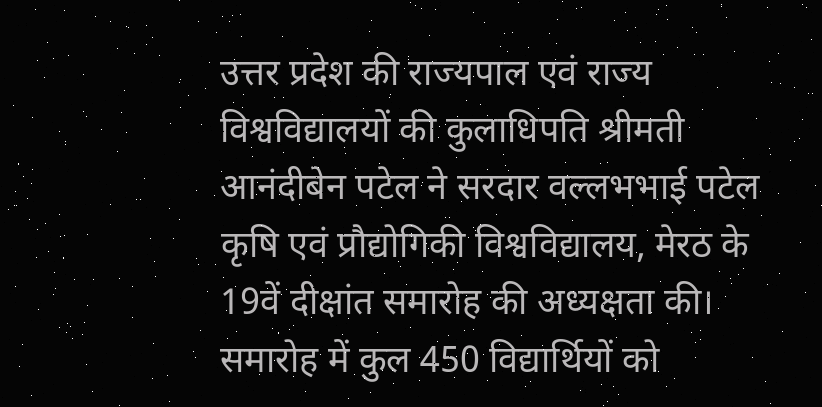उत्तर प्रदेश की राज्यपाल एवं राज्य विश्वविद्यालयों की कुलाधिपति श्रीमती आनंदीबेन पटेल ने सरदार वल्लभभाई पटेल कृषि एवं प्रौद्योगिकी विश्वविद्यालय, मेरठ के 19वें दीक्षांत समारोह की अध्यक्षता की। समारोह में कुल 450 विद्यार्थियों को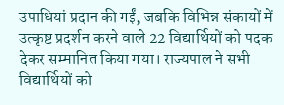उपाधियां प्रदान की गईं, जबकि विभिन्न संकायों में उत्कृष्ट प्रदर्शन करने वाले 22 विद्यार्थियों को पदक देकर सम्मानित किया गया। राज्यपाल ने सभी विद्यार्थियों को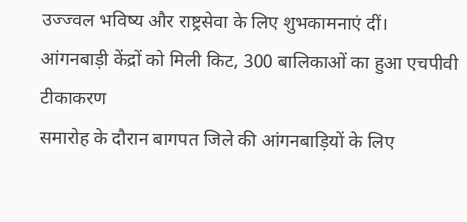उज्ज्वल भविष्य और राष्ट्रसेवा के लिए शुभकामनाएं दीं।
आंगनबाड़ी केंद्रों को मिली किट, 300 बालिकाओं का हुआ एचपीवी टीकाकरण
समारोह के दौरान बागपत जिले की आंगनबाड़ियों के लिए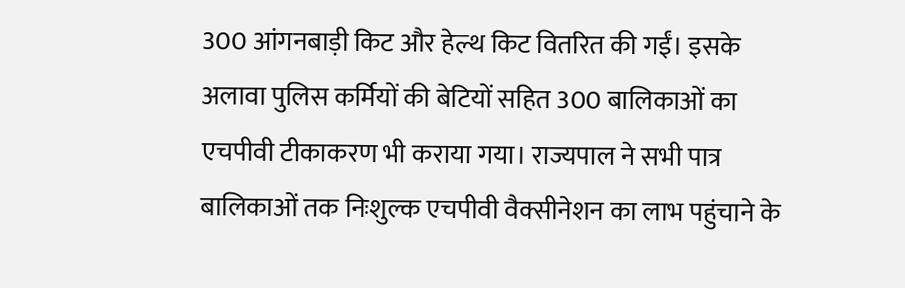300 आंगनबाड़ी किट और हेल्थ किट वितरित की गईं। इसके अलावा पुलिस कर्मियों की बेटियों सहित 300 बालिकाओं का एचपीवी टीकाकरण भी कराया गया। राज्यपाल ने सभी पात्र बालिकाओं तक निःशुल्क एचपीवी वैक्सीनेशन का लाभ पहुंचाने के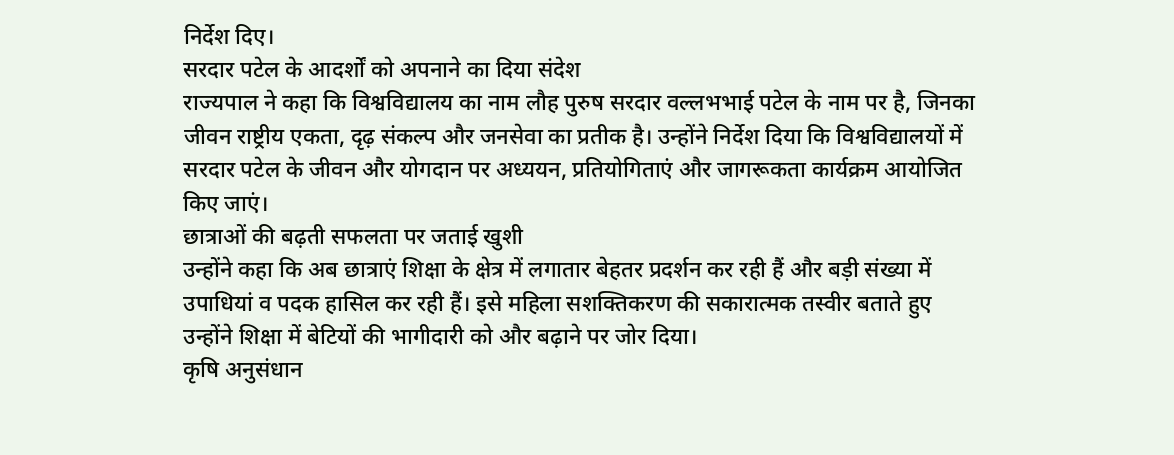निर्देश दिए।
सरदार पटेल के आदर्शों को अपनाने का दिया संदेश
राज्यपाल ने कहा कि विश्वविद्यालय का नाम लौह पुरुष सरदार वल्लभभाई पटेल के नाम पर है, जिनका जीवन राष्ट्रीय एकता, दृढ़ संकल्प और जनसेवा का प्रतीक है। उन्होंने निर्देश दिया कि विश्वविद्यालयों में सरदार पटेल के जीवन और योगदान पर अध्ययन, प्रतियोगिताएं और जागरूकता कार्यक्रम आयोजित किए जाएं।
छात्राओं की बढ़ती सफलता पर जताई खुशी
उन्होंने कहा कि अब छात्राएं शिक्षा के क्षेत्र में लगातार बेहतर प्रदर्शन कर रही हैं और बड़ी संख्या में उपाधियां व पदक हासिल कर रही हैं। इसे महिला सशक्तिकरण की सकारात्मक तस्वीर बताते हुए उन्होंने शिक्षा में बेटियों की भागीदारी को और बढ़ाने पर जोर दिया।
कृषि अनुसंधान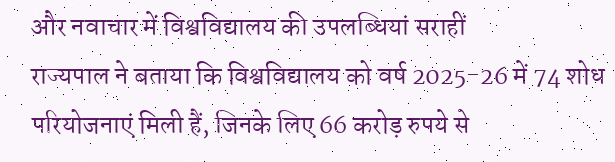और नवाचार में विश्वविद्यालय की उपलब्धियां सराहीं
राज्यपाल ने बताया कि विश्वविद्यालय को वर्ष 2025-26 में 74 शोध परियोजनाएं मिली हैं, जिनके लिए 66 करोड़ रुपये से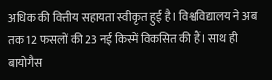अधिक की वित्तीय सहायता स्वीकृत हुई है। विश्वविद्यालय ने अब तक 12 फसलों की 23 नई किस्में विकसित की हैं। साथ ही बायोगैस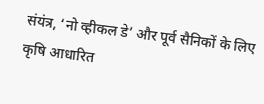संयंत्र, ‘नो व्हीकल डे’ और पूर्व सैनिकों के लिए कृषि आधारित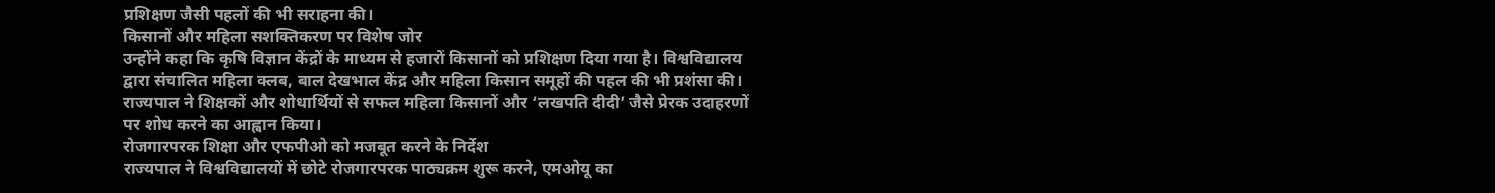प्रशिक्षण जैसी पहलों की भी सराहना की।
किसानों और महिला सशक्तिकरण पर विशेष जोर
उन्होंने कहा कि कृषि विज्ञान केंद्रों के माध्यम से हजारों किसानों को प्रशिक्षण दिया गया है। विश्वविद्यालय द्वारा संचालित महिला क्लब, बाल देखभाल केंद्र और महिला किसान समूहों की पहल की भी प्रशंसा की। राज्यपाल ने शिक्षकों और शोधार्थियों से सफल महिला किसानों और ‘लखपति दीदी’ जैसे प्रेरक उदाहरणों पर शोध करने का आह्वान किया।
रोजगारपरक शिक्षा और एफपीओ को मजबूत करने के निर्देश
राज्यपाल ने विश्वविद्यालयों में छोटे रोजगारपरक पाठ्यक्रम शुरू करने, एमओयू का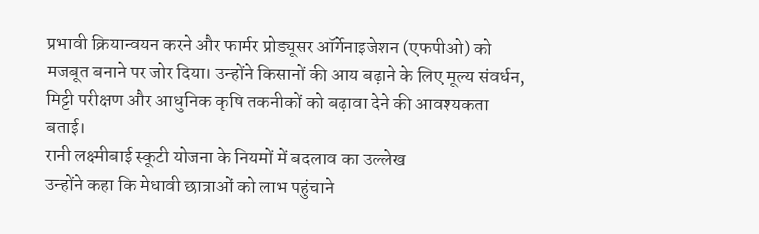प्रभावी क्रियान्वयन करने और फार्मर प्रोड्यूसर ऑर्गेनाइजेशन (एफपीओ) को मजबूत बनाने पर जोर दिया। उन्होंने किसानों की आय बढ़ाने के लिए मूल्य संवर्धन, मिट्टी परीक्षण और आधुनिक कृषि तकनीकों को बढ़ावा देने की आवश्यकता बताई।
रानी लक्ष्मीबाई स्कूटी योजना के नियमों में बदलाव का उल्लेख
उन्होंने कहा कि मेधावी छात्राओं को लाभ पहुंचाने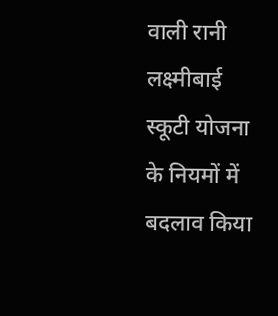वाली रानी लक्ष्मीबाई स्कूटी योजना के नियमों में बदलाव किया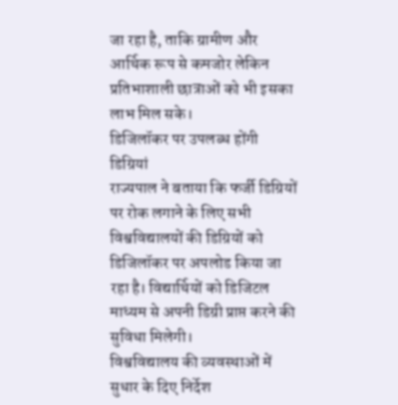जा रहा है, ताकि ग्रामीण और आर्थिक रूप से कमजोर लेकिन प्रतिभाशाली छात्राओं को भी इसका लाभ मिल सके।
डिजिलॉकर पर उपलब्ध होंगी डिग्रियां
राज्यपाल ने बताया कि फर्जी डिग्रियों पर रोक लगाने के लिए सभी विश्वविद्यालयों की डिग्रियों को डिजिलॉकर पर अपलोड किया जा रहा है। विद्यार्थियों को डिजिटल माध्यम से अपनी डिग्री प्राप्त करने की सुविधा मिलेगी।
विश्वविद्यालय की व्यवस्थाओं में सुधार के दिए निर्देश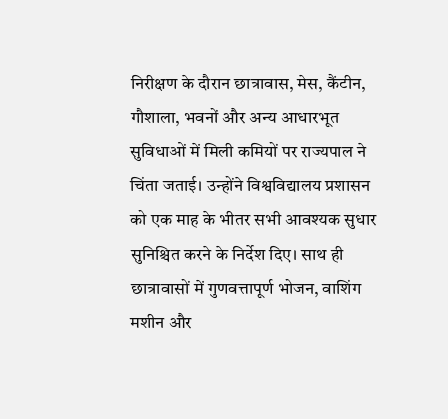निरीक्षण के दौरान छात्रावास, मेस, कैंटीन, गौशाला, भवनों और अन्य आधारभूत सुविधाओं में मिली कमियों पर राज्यपाल ने चिंता जताई। उन्होंने विश्वविद्यालय प्रशासन को एक माह के भीतर सभी आवश्यक सुधार सुनिश्चित करने के निर्देश दिए। साथ ही छात्रावासों में गुणवत्तापूर्ण भोजन, वाशिंग मशीन और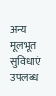अन्य मूलभूत सुविधाएं उपलब्ध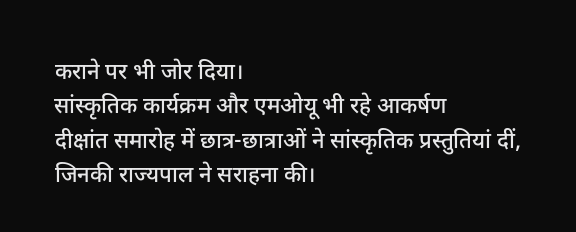कराने पर भी जोर दिया।
सांस्कृतिक कार्यक्रम और एमओयू भी रहे आकर्षण
दीक्षांत समारोह में छात्र-छात्राओं ने सांस्कृतिक प्रस्तुतियां दीं, जिनकी राज्यपाल ने सराहना की।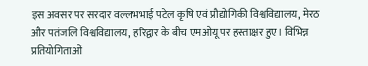इस अवसर पर सरदार वल्लभभाई पटेल कृषि एवं प्रौद्योगिकी विश्वविद्यालय, मेरठ और पतंजलि विश्वविद्यालय, हरिद्वार के बीच एमओयू पर हस्ताक्षर हुए। विभिन्न प्रतियोगिताओं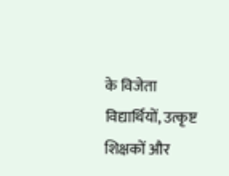के विजेता विद्यार्थियों, उत्कृष्ट शिक्षकों और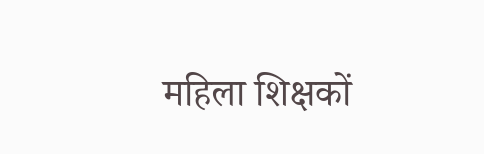महिला शिक्षकों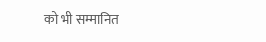को भी सम्मानित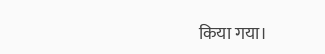किया गया।